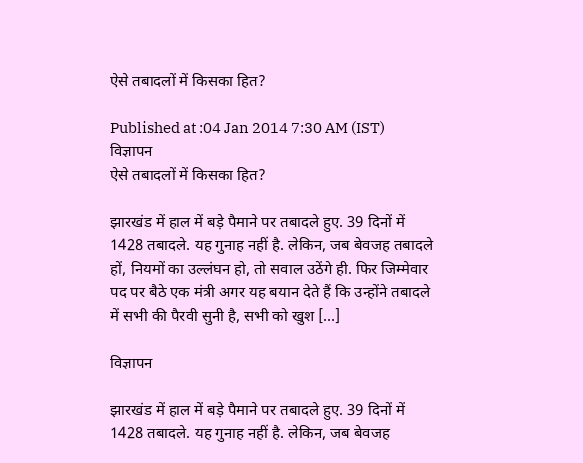ऐसे तबादलों में किसका हित?

Published at :04 Jan 2014 7:30 AM (IST)
विज्ञापन
ऐसे तबादलों में किसका हित?

झारखंड में हाल में बड़े पैमाने पर तबादले हुए. 39 दिनों में 1428 तबादले. यह गुनाह नहीं है. लेकिन, जब बेवजह तबादले हों, नियमों का उल्लंघन हो, तो सवाल उठेंगे ही. फिर जिम्मेवार पद पर बैठे एक मंत्री अगर यह बयान देते हैं कि उन्होंने तबादले में सभी की पैरवी सुनी है, सभी को खुश […]

विज्ञापन

झारखंड में हाल में बड़े पैमाने पर तबादले हुए. 39 दिनों में 1428 तबादले. यह गुनाह नहीं है. लेकिन, जब बेवजह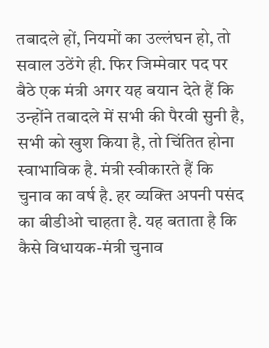तबादले हों, नियमों का उल्लंघन हो, तो सवाल उठेंगे ही. फिर जिम्मेवार पद पर बैठे एक मंत्री अगर यह बयान देते हैं कि उन्होंने तबादले में सभी की पैरवी सुनी है, सभी को खुश किया है, तो चिंतित होना स्वाभाविक है. मंत्री स्वीकारते हैं कि चुनाव का वर्ष है. हर व्यक्ति अपनी पसंद का बीडीओ चाहता है. यह बताता है कि कैसे विधायक-मंत्री चुनाव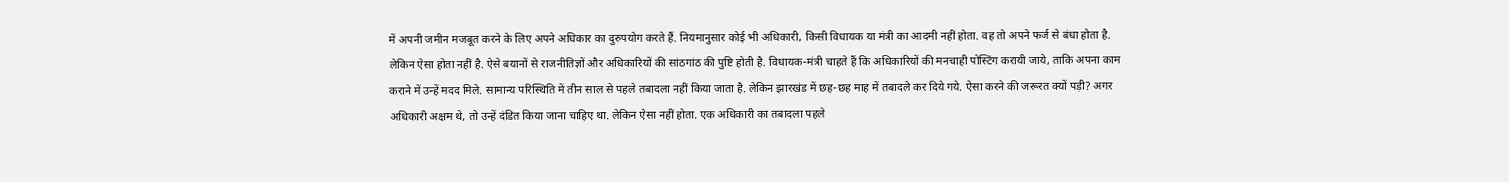में अपनी जमीन मजबूत करने के लिए अपने अधिकार का दुरुपयोग करते हैं. नियमानुसार कोई भी अधिकारी, किसी विधायक या मंत्री का आदमी नहीं होता. वह तो अपने फर्ज से बंधा होता है. लेकिन ऐसा होता नहीं है. ऐसे बयानों से राजनीतिज्ञों और अधिकारियों की सांठगांठ की पुष्टि होती है. विधायक-मंत्री चाहते हैं कि अधिकारियों की मनचाही पोस्टिंग करायी जाये, ताकि अपना काम कराने में उन्हें मदद मिले. सामान्य परिस्थिति में तीन साल से पहले तबादला नहीं किया जाता है. लेकिन झारखंड में छह-छह माह में तबादले कर दिये गये. ऐसा करने की जरूरत क्यों पड़ी? अगर अधिकारी अक्षम थे, तो उन्हें दंडित किया जाना चाहिए था. लेकिन ऐसा नहीं होता. एक अधिकारी का तबादला पहले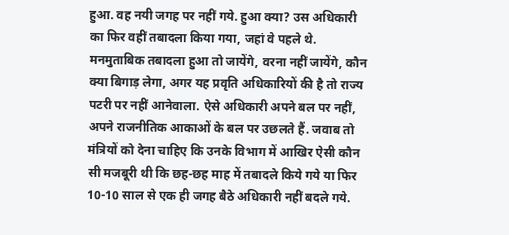हुआ. वह नयी जगह पर नहीं गये. हुआ क्या? उस अधिकारी का फिर वहीं तबादला किया गया, जहां वे पहले थे. मनमुताबिक तबादला हुआ तो जायेंगे, वरना नहीं जायेंगे, कौन क्या बिगाड़ लेगा, अगर यह प्रवृति अधिकारियों की है तो राज्य पटरी पर नहीं आनेवाला. ऐसे अधिकारी अपने बल पर नहीं, अपने राजनीतिक आकाओं के बल पर उछलते हैं. जवाब तो मंत्रियों को देना चाहिए कि उनके विभाग में आखिर ऐसी कौन सी मजबूरी थी कि छह-छह माह में तबादले किये गये या फिर 10-10 साल से एक ही जगह बैठे अधिकारी नहीं बदले गये.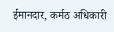ईमानदार, कर्मठ अधिकारी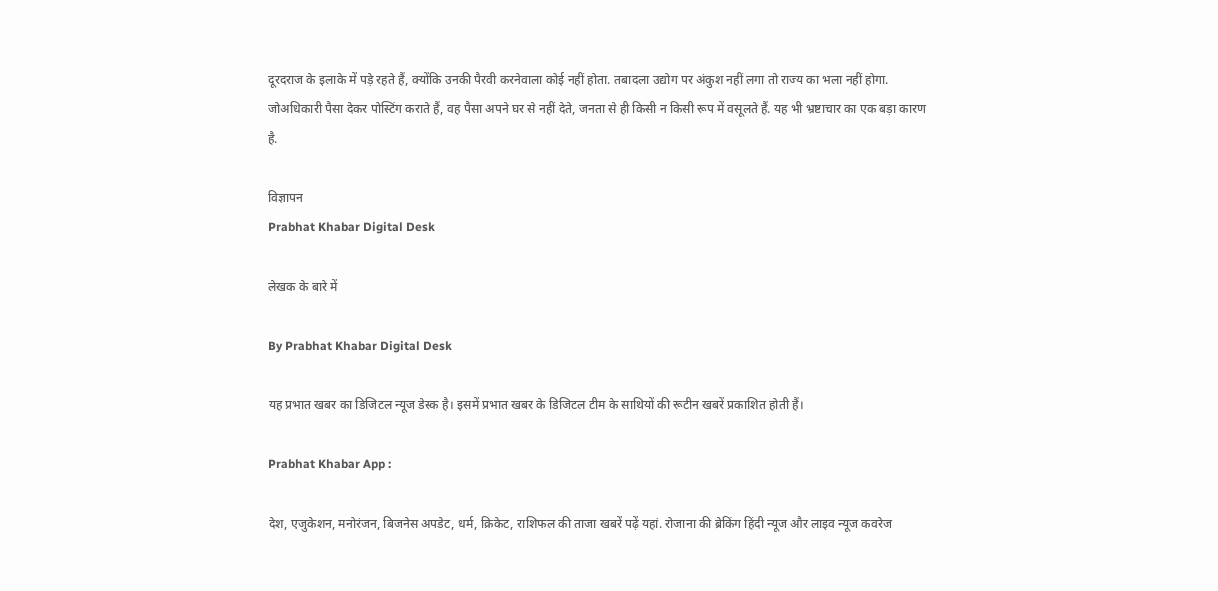दूरदराज के इलाके में पड़े रहते हैं, क्योंकि उनकी पैरवी करनेवाला कोई नहीं होता. तबादला उद्योग पर अंकुश नहीं लगा तो राज्य का भला नहीं होगा. जोअधिकारी पैसा देकर पोस्टिंग कराते हैं, वह पैसा अपने घर से नहीं देते, जनता से ही किसी न किसी रूप में वसूलते हैं. यह भी भ्रष्टाचार का एक बड़ा कारण है.

विज्ञापन
Prabhat Khabar Digital Desk

लेखक के बारे में

By Prabhat Khabar Digital Desk

यह प्रभात खबर का डिजिटल न्यूज डेस्क है। इसमें प्रभात खबर के डिजिटल टीम के साथियों की रूटीन खबरें प्रकाशित होती हैं।

Prabhat Khabar App :

देश, एजुकेशन, मनोरंजन, बिजनेस अपडेट, धर्म, क्रिकेट, राशिफल की ताजा खबरें पढ़ें यहां. रोजाना की ब्रेकिंग हिंदी न्यूज और लाइव न्यूज कवरेज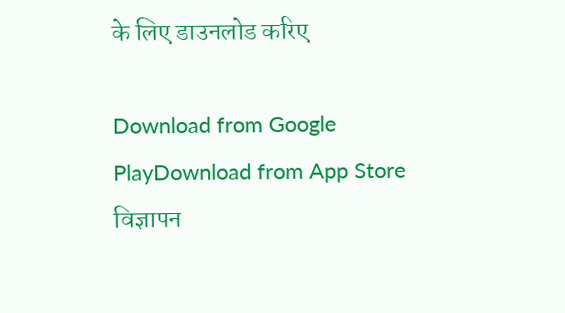के लिए डाउनलोड करिए

Download from Google PlayDownload from App Store
विज्ञापन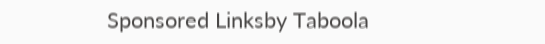Sponsored Linksby Taboola